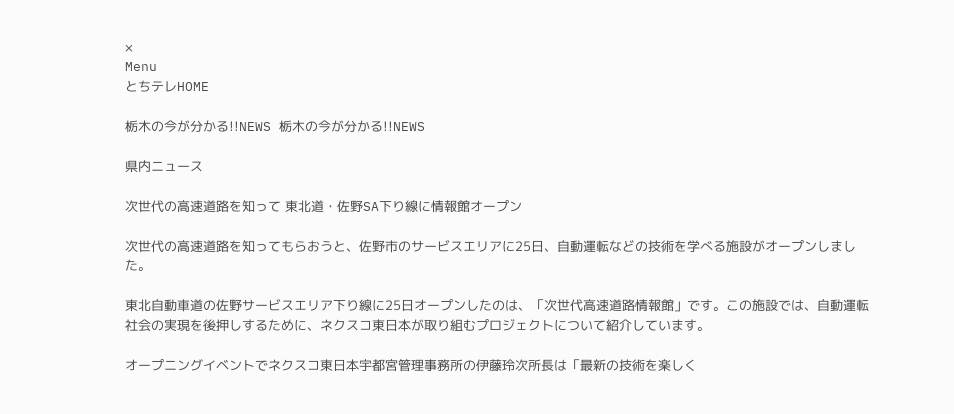×
Menu
とちテレHOME

栃木の今が分かる!!NEWS 栃木の今が分かる!!NEWS

県内ニュース

次世代の高速道路を知って 東北道・佐野SA下り線に情報館オープン

次世代の高速道路を知ってもらおうと、佐野市のサービスエリアに25日、自動運転などの技術を学べる施設がオープンしました。

東北自動車道の佐野サービスエリア下り線に25日オープンしたのは、「次世代高速道路情報館」です。この施設では、自動運転社会の実現を後押しするために、ネクスコ東日本が取り組むプロジェクトについて紹介しています。

オープニングイベントでネクスコ東日本宇都宮管理事務所の伊藤玲次所長は「最新の技術を楽しく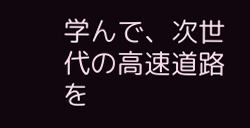学んで、次世代の高速道路を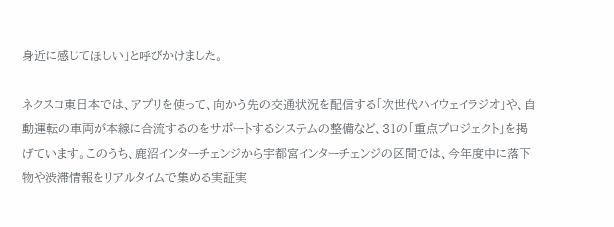身近に感じてほしい」と呼びかけました。

ネクスコ東日本では、アプリを使って、向かう先の交通状況を配信する「次世代ハイウェイラジオ」や、自動運転の車両が本線に合流するのをサポートするシステムの整備など、31の「重点プロジェクト」を掲げています。このうち、鹿沼インターチェンジから宇都宮インターチェンジの区間では、今年度中に落下物や渋滞情報をリアルタイムで集める実証実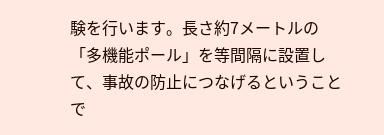験を行います。長さ約7メートルの「多機能ポール」を等間隔に設置して、事故の防止につなげるということで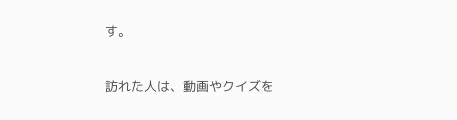す。

訪れた人は、動画やクイズを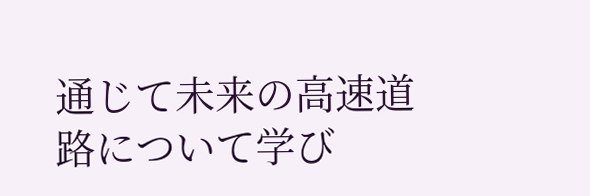通じて未来の高速道路について学び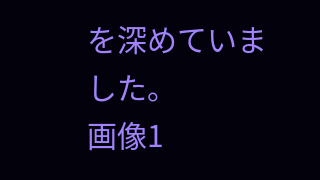を深めていました。
画像1